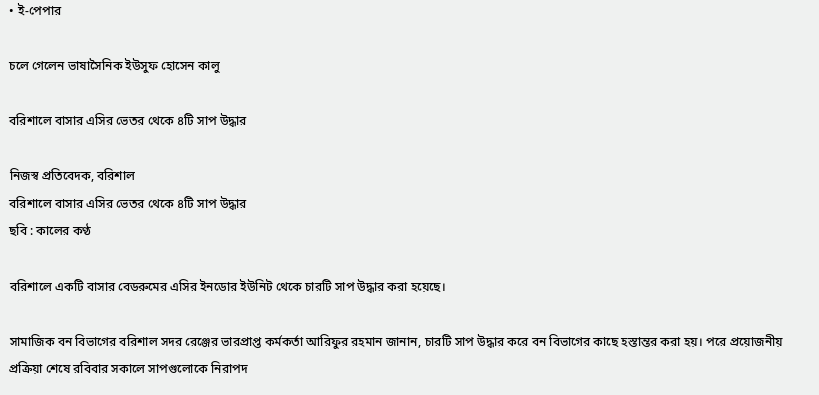• ই-পেপার

চলে গেলেন ভাষাসৈনিক ইউসুফ হোসেন কালু

বরিশালে বাসার এসির ভেতর থেকে ৪টি সাপ উদ্ধার

নিজস্ব প্রতিবেদক, বরিশাল
বরিশালে বাসার এসির ভেতর থেকে ৪টি সাপ উদ্ধার
ছবি : কালের কণ্ঠ

বরিশালে একটি বাসার বেডরুমের এসির ইনডোর ইউনিট থেকে চারটি সাপ উদ্ধার করা হয়েছে।

সামাজিক বন বিভাগের বরিশাল সদর রেঞ্জের ভারপ্রাপ্ত কর্মকর্তা আরিফুর রহমান জানান, চারটি সাপ উদ্ধার করে বন বিভাগের কাছে হস্তান্তর করা হয়। পরে প্রয়োজনীয় প্রক্রিয়া শেষে রবিবার সকালে সাপগুলোকে নিরাপদ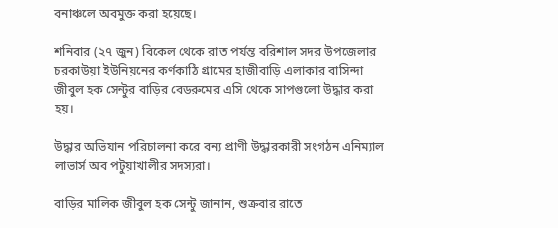বনাঞ্চলে অবমুক্ত করা হয়েছে।

শনিবার (২৭ জুন) বিকেল থেকে রাত পর্যন্ত বরিশাল সদর উপজেলার চরকাউয়া ইউনিয়নের কর্ণকাঠি গ্রামের হাজীবাড়ি এলাকার বাসিন্দা জীবুল হক সেন্টুর বাড়ির বেডরুমের এসি থেকে সাপগুলো উদ্ধার করা হয়।

উদ্ধার অভিযান পরিচালনা করে বন্য প্রাণী উদ্ধারকারী সংগঠন এনিম্যাল লাভার্স অব পটুয়াখালীর সদস্যরা।

বাড়ির মালিক জীবুল হক সেন্টু জানান, শুক্রবার রাতে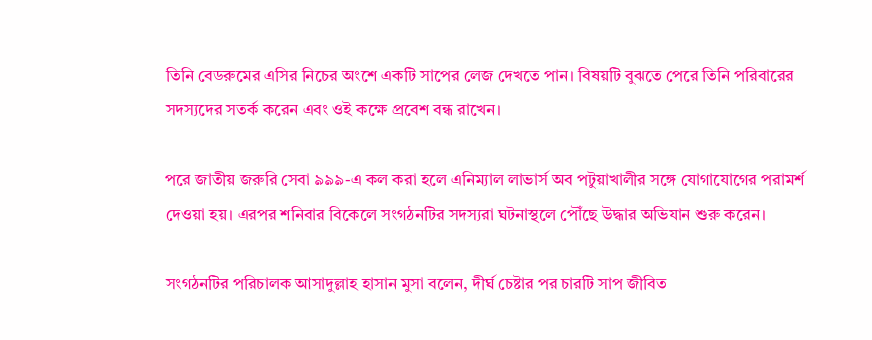তিনি বেডরুমের এসির নিচের অংশে একটি সাপের লেজ দেখতে পান। বিষয়টি বুঝতে পেরে তিনি পরিবারের সদস্যদের সতর্ক করেন এবং ওই কক্ষে প্রবেশ বন্ধ রাখেন।

পরে জাতীয় জরুরি সেবা ৯৯৯-এ কল করা হলে এনিম্যাল লাভার্স অব পটুয়াখালীর সঙ্গে যোগাযোগের পরামর্শ দেওয়া হয়। এরপর শনিবার বিকেলে সংগঠনটির সদস্যরা ঘটনাস্থলে পৌঁছে উদ্ধার অভিযান শুরু করেন।

সংগঠনটির পরিচালক আসাদুল্লাহ হাসান মুসা বলেন, দীর্ঘ চেষ্টার পর চারটি সাপ জীবিত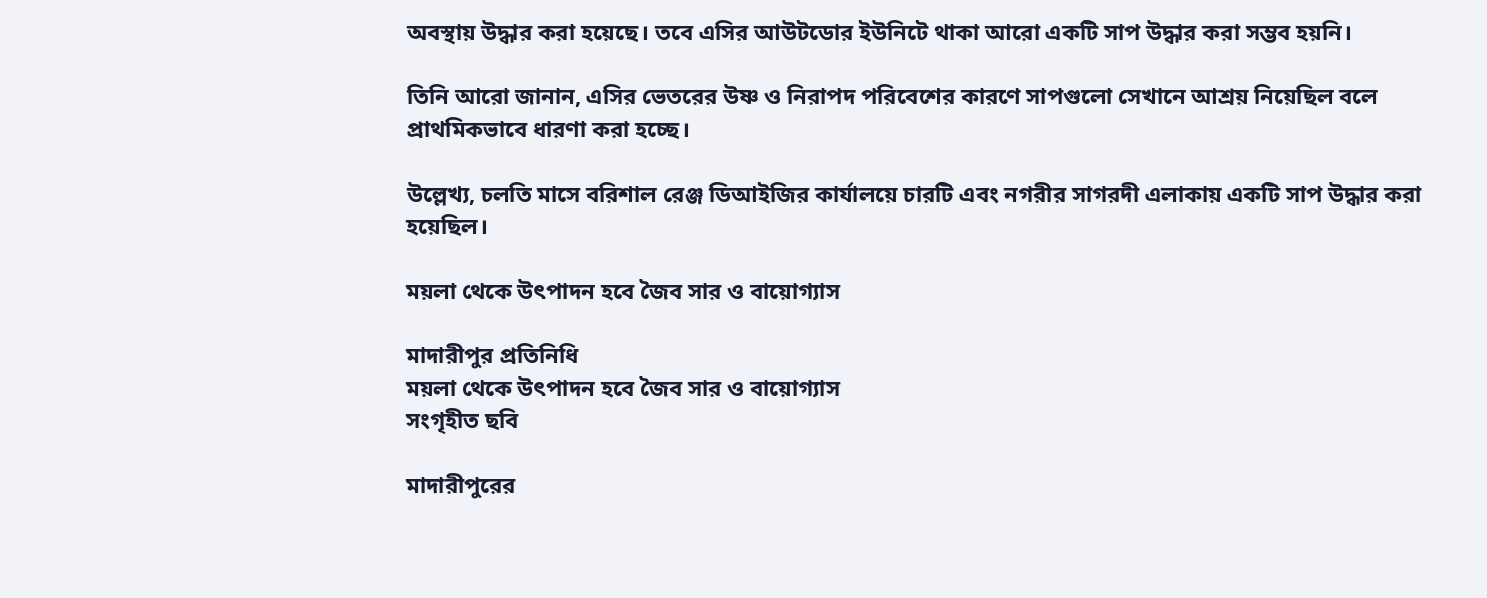অবস্থায় উদ্ধার করা হয়েছে। তবে এসির আউটডোর ইউনিটে থাকা আরো একটি সাপ উদ্ধার করা সম্ভব হয়নি।

তিনি আরো জানান, এসির ভেতরের উষ্ণ ও নিরাপদ পরিবেশের কারণে সাপগুলো সেখানে আশ্রয় নিয়েছিল বলে প্রাথমিকভাবে ধারণা করা হচ্ছে।

উল্লেখ্য, চলতি মাসে বরিশাল রেঞ্জ ডিআইজির কার্যালয়ে চারটি এবং নগরীর সাগরদী এলাকায় একটি সাপ উদ্ধার করা হয়েছিল।

ময়লা থেকে উৎপাদন হবে জৈব সার ও বায়োগ্যাস

মাদারীপুর প্রতিনিধি
ময়লা থেকে উৎপাদন হবে জৈব সার ও বায়োগ্যাস
সংগৃহীত ছবি

মাদারীপুরের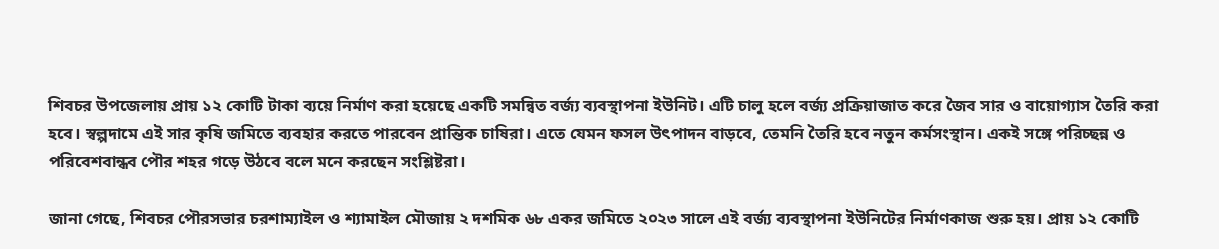শিবচর উপজেলায় প্রায় ১২ কোটি টাকা ব্যয়ে নির্মাণ করা হয়েছে একটি সমন্বিত বর্জ্য ব্যবস্থাপনা ইউনিট। এটি চালু হলে বর্জ্য প্রক্রিয়াজাত করে জৈব সার ও বায়োগ্যাস তৈরি করা হবে। স্বল্পদামে এই সার কৃষি জমিতে ব্যবহার করতে পারবেন প্রান্তিক চাষিরা। এতে যেমন ফসল উৎপাদন বাড়বে, তেমনি তৈরি হবে নতুন কর্মসংস্থান। একই সঙ্গে পরিচ্ছন্ন ও পরিবেশবান্ধব পৌর শহর গড়ে উঠবে বলে মনে করছেন সংশ্লিষ্টরা।

জানা গেছে, শিবচর পৌরসভার চরশাম্যাইল ও শ্যামাইল মৌজায় ২ দশমিক ৬৮ একর জমিতে ২০২৩ সালে এই বর্জ্য ব্যবস্থাপনা ইউনিটের নির্মাণকাজ শুরু হয়। প্রায় ১২ কোটি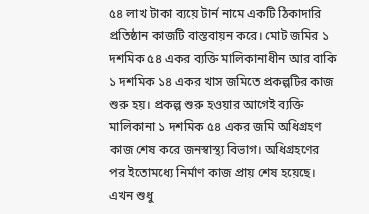৫৪ লাখ টাকা ব্যয়ে টার্ন নামে একটি ঠিকাদারি প্রতিষ্ঠান কাজটি বাস্তবায়ন করে। মোট জমির ১ দশমিক ৫৪ একর ব্যক্তি মালিকানাধীন আর বাকি ১ দশমিক ১৪ একর খাস জমিতে প্রকল্পটির কাজ শুরু হয়। প্রকল্প শুরু হওয়ার আগেই ব্যক্তি মালিকানা ১ দশমিক ৫৪ একর জমি অধিগ্রহণ কাজ শেষ করে জনস্বাস্থ্য বিভাগ। অধিগ্রহণের পর ইতোমধ্যে নির্মাণ কাজ প্রায় শেষ হয়েছে। এখন শুধু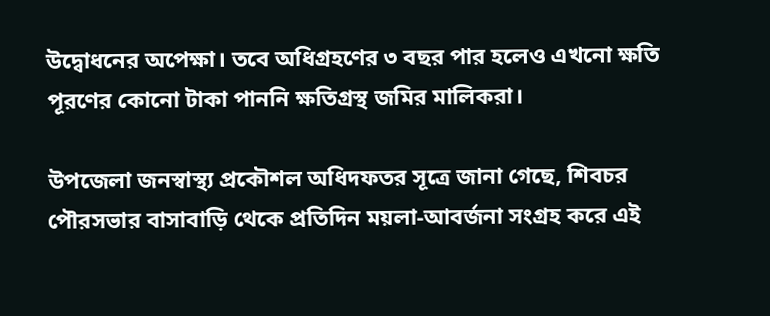উদ্বোধনের অপেক্ষা। তবে অধিগ্রহণের ৩ বছর পার হলেও এখনো ক্ষতি পূরণের কোনো টাকা পাননি ক্ষতিগ্রস্থ জমির মালিকরা।

উপজেলা জনস্বাস্থ্য প্রকৌশল অধিদফতর সূত্রে জানা গেছে, শিবচর পৌরসভার বাসাবাড়ি থেকে প্রতিদিন ময়লা-আবর্জনা সংগ্রহ করে এই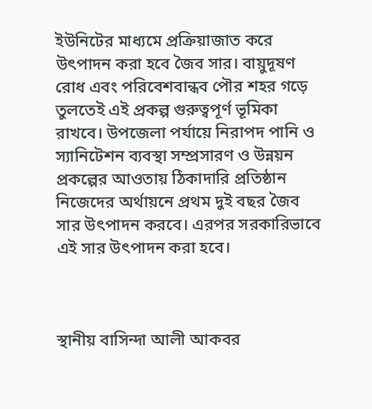ইউনিটের মাধ্যমে প্রক্রিয়াজাত করে উৎপাদন করা হবে জৈব সার। বায়ুদূষণ রোধ এবং পরিবেশবান্ধব পৌর শহর গড়ে তুলতেই এই প্রকল্প গুরুত্বপূর্ণ ভূমিকা রাখবে। উপজেলা পর্যায়ে নিরাপদ পানি ও স্যানিটেশন ব্যবস্থা সম্প্রসারণ ও উন্নয়ন প্রকল্পের আওতায় ঠিকাদারি প্রতিষ্ঠান নিজেদের অর্থায়নে প্রথম দুই বছর জৈব সার উৎপাদন করবে। এরপর সরকারিভাবে এই সার উৎপাদন করা হবে।



স্থানীয় বাসিন্দা আলী আকবর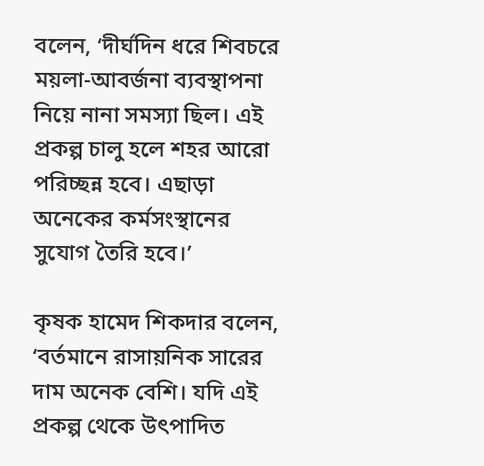বলেন, ‘দীর্ঘদিন ধরে শিবচরে ময়লা-আবর্জনা ব্যবস্থাপনা নিয়ে নানা সমস্যা ছিল। এই প্রকল্প চালু হলে শহর আরো পরিচ্ছন্ন হবে। এছাড়া অনেকের কর্মসংস্থানের সুযোগ তৈরি হবে।’

কৃষক হামেদ শিকদার বলেন, ‘বর্তমানে রাসায়নিক সারের দাম অনেক বেশি। যদি এই প্রকল্প থেকে উৎপাদিত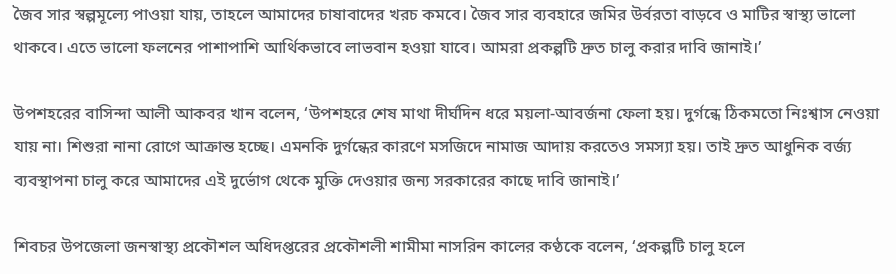জৈব সার স্বল্পমূল্যে পাওয়া যায়, তাহলে আমাদের চাষাবাদের খরচ কমবে। জৈব সার ব্যবহারে জমির উর্বরতা বাড়বে ও মাটির স্বাস্থ্য ভালো থাকবে। এতে ভালো ফলনের পাশাপাশি আর্থিকভাবে লাভবান হওয়া যাবে। আমরা প্রকল্পটি দ্রুত চালু করার দাবি জানাই।’

উপশহরের বাসিন্দা আলী আকবর খান বলেন, ‘উপশহরে শেষ মাথা দীর্ঘদিন ধরে ময়লা-আবর্জনা ফেলা হয়। দুর্গন্ধে ঠিকমতো নিঃশ্বাস নেওয়া যায় না। শিশুরা নানা রোগে আক্রান্ত হচ্ছে। এমনকি দুর্গন্ধের কারণে মসজিদে নামাজ আদায় করতেও সমস্যা হয়। তাই দ্রুত আধুনিক বর্জ্য ব্যবস্থাপনা চালু করে আমাদের এই দুর্ভোগ থেকে মুক্তি দেওয়ার জন্য সরকারের কাছে দাবি জানাই।’

শিবচর উপজেলা জনস্বাস্থ্য প্রকৌশল অধিদপ্তরের প্রকৌশলী শামীমা নাসরিন কালের কণ্ঠকে বলেন, ‘প্রকল্পটি চালু হলে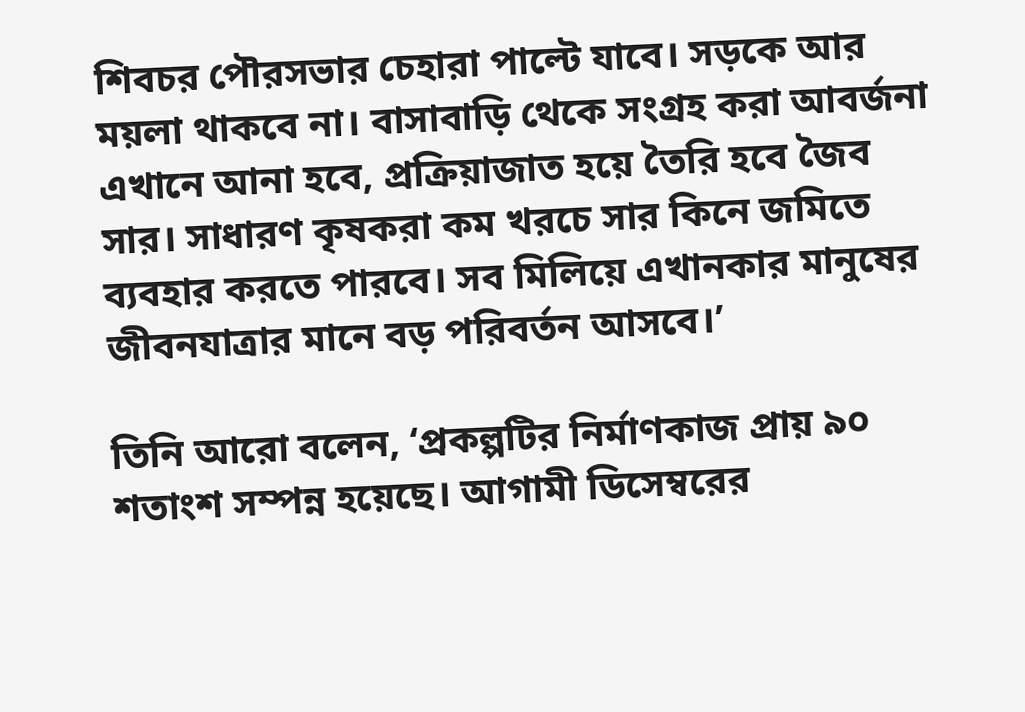শিবচর পৌরসভার চেহারা পাল্টে যাবে। সড়কে আর ময়লা থাকবে না। বাসাবাড়ি থেকে সংগ্রহ করা আবর্জনা এখানে আনা হবে, প্রক্রিয়াজাত হয়ে তৈরি হবে জৈব সার। সাধারণ কৃষকরা কম খরচে সার কিনে জমিতে ব্যবহার করতে পারবে। সব মিলিয়ে এখানকার মানুষের জীবনযাত্রার মানে বড় পরিবর্তন আসবে।’

তিনি আরো বলেন, ‘প্রকল্পটির নির্মাণকাজ প্রায় ৯০ শতাংশ সম্পন্ন হয়েছে। আগামী ডিসেম্বরের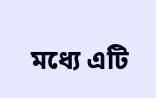মধ্যে এটি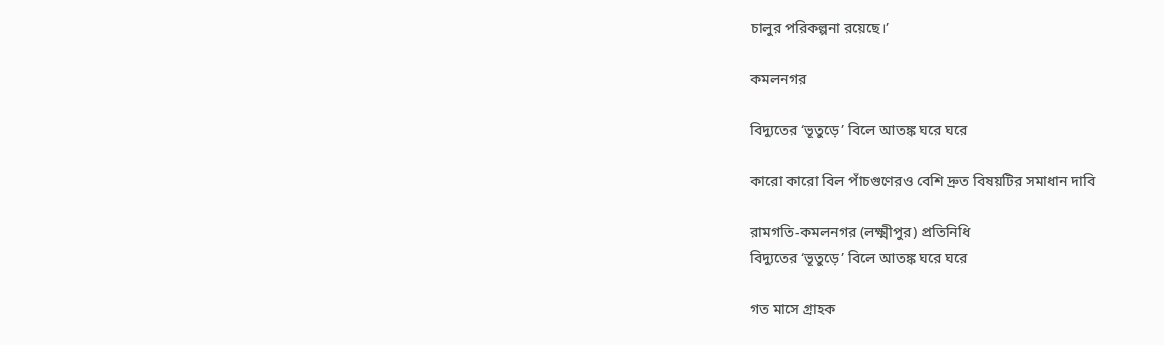চালুর পরিকল্পনা রয়েছে।’

কমলনগর

বিদ্যুতের ‘ভূতুড়ে’ বিলে আতঙ্ক ঘরে ঘরে

কারো কারো বিল পাঁচগুণেরও বেশি দ্রুত বিষয়টির সমাধান দাবি

রামগতি-কমলনগর (লক্ষ্মীপুর) প্রতিনিধি
বিদ্যুতের ‘ভূতুড়ে’ বিলে আতঙ্ক ঘরে ঘরে

গত মাসে গ্রাহক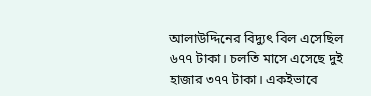আলাউদ্দিনের বিদ্যুৎ বিল এসেছিল ৬৭৭ টাকা। চলতি মাসে এসেছে দুই হাজার ৩৭৭ টাকা। একইভাবে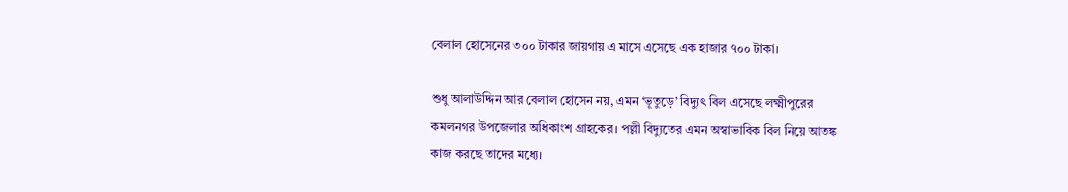বেলাল হোসেনের ৩০০ টাকার জায়গায় এ মাসে এসেছে এক হাজার ৭০০ টাকা।

শুধু আলাউদ্দিন আর বেলাল হোসেন নয়, এমন ‘ভূতুড়ে’ বিদ্যুৎ বিল এসেছে লক্ষ্মীপুরের কমলনগর উপজেলার অধিকাংশ গ্রাহকের। পল্লী বিদ্যুতের এমন অস্বাভাবিক বিল নিয়ে আতঙ্ক কাজ করছে তাদের মধ্যে।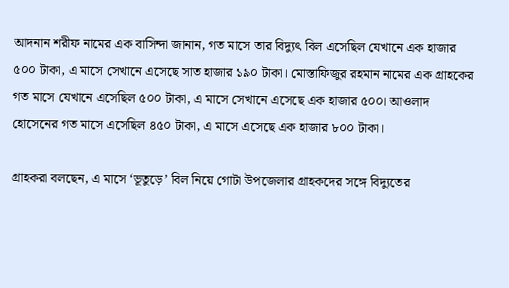আদনান শরীফ নামের এক বাসিন্দা জানান, গত মাসে তার বিদ্যুৎ বিল এসেছিল যেখানে এক হাজার ৫০০ টাকা, এ মাসে সেখানে এসেছে সাত হাজার ১৯০ টাকা। মোস্তাফিজুর রহমান নামের এক গ্রাহকের গত মাসে যেখানে এসেছিল ৫০০ টাকা, এ মাসে সেখানে এসেছে এক হাজার ৫০০। আওলাদ হোসেনের গত মাসে এসেছিল ৪৫০ টাকা, এ মাসে এসেছে এক হাজার ৮০০ টাকা।

গ্রাহকরা বলছেন, এ মাসে ‘ভূতুড়ে’ বিল নিয়ে গোটা উপজেলার গ্রাহকদের সঙ্গে বিদ্যুতের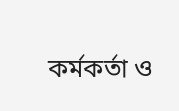কর্মকর্তা ও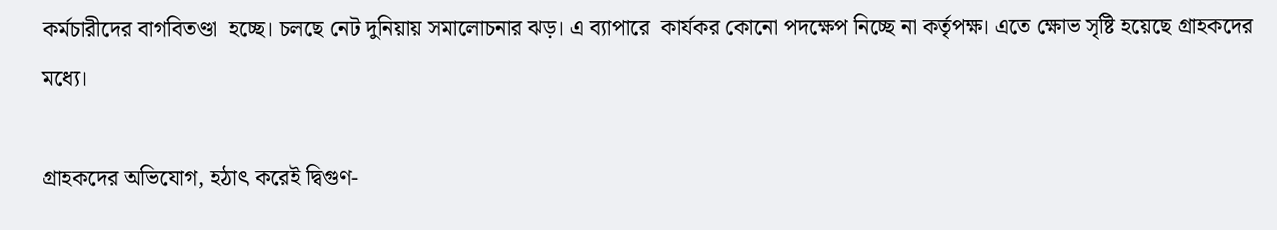কর্মচারীদের বাগবিতণ্ডা  হচ্ছে। চলছে নেট দুনিয়ায় সমালোচনার ঝড়। এ ব্যাপারে  কার্যকর কোনো পদক্ষেপ নিচ্ছে না কর্তৃপক্ষ। এতে ক্ষোভ সৃষ্টি হয়েছে গ্রাহকদের মধ্যে।

গ্রাহকদের অভিযোগ, হঠাৎ করেই দ্বিগুণ-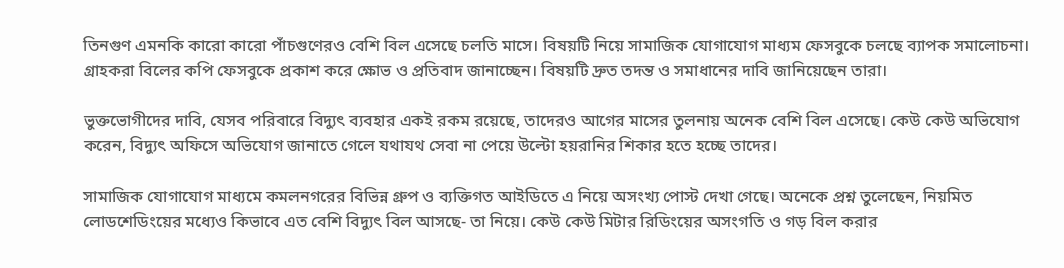তিনগুণ এমনকি কারো কারো পাঁচগুণেরও বেশি বিল এসেছে চলতি মাসে। বিষয়টি নিয়ে সামাজিক যোগাযোগ মাধ্যম ফেসবুকে চলছে ব্যাপক সমালোচনা। গ্রাহকরা বিলের কপি ফেসবুকে প্রকাশ করে ক্ষোভ ও প্রতিবাদ জানাচ্ছেন। বিষয়টি দ্রুত তদন্ত ও সমাধানের দাবি জানিয়েছেন তারা।

ভুক্তভোগীদের দাবি, যেসব পরিবারে বিদ্যুৎ ব্যবহার একই রকম রয়েছে, তাদেরও আগের মাসের তুলনায় অনেক বেশি বিল এসেছে। কেউ কেউ অভিযোগ করেন, বিদ্যুৎ অফিসে অভিযোগ জানাতে গেলে যথাযথ সেবা না পেয়ে উল্টো হয়রানির শিকার হতে হচ্ছে তাদের।

সামাজিক যোগাযোগ মাধ্যমে কমলনগরের বিভিন্ন গ্রুপ ও ব্যক্তিগত আইডিতে এ নিয়ে অসংখ্য পোস্ট দেখা গেছে। অনেকে প্রশ্ন তুলেছেন, নিয়মিত লোডশেডিংয়ের মধ্যেও কিভাবে এত বেশি বিদ্যুৎ বিল আসছে- তা নিয়ে। কেউ কেউ মিটার রিডিংয়ের অসংগতি ও গড় বিল করার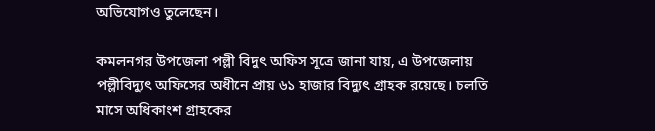অভিযোগও তুলেছেন।

কমলনগর উপজেলা পল্লী বিদুৎ অফিস সূত্রে জানা যায়, এ উপজেলায় পল্লীবিদ্যুৎ অফিসের অধীনে প্রায় ৬১ হাজার বিদ্যুৎ গ্রাহক রয়েছে। চলতি মাসে অধিকাংশ গ্রাহকের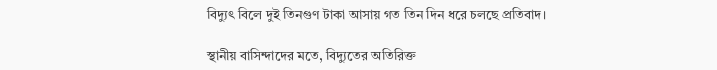বিদ্যুৎ বিলে দুই তিনগুণ টাকা আসায় গত তিন দিন ধরে চলছে প্রতিবাদ।

স্থানীয় বাসিন্দাদের মতে, বিদ্যুতের অতিরিক্ত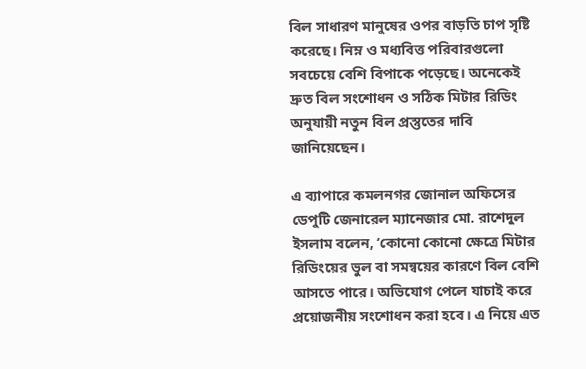বিল সাধারণ মানুষের ওপর বাড়তি চাপ সৃষ্টি করেছে। নিম্ন ও মধ্যবিত্ত পরিবারগুলো সবচেয়ে বেশি বিপাকে পড়েছে। অনেকেই দ্রুত বিল সংশোধন ও সঠিক মিটার রিডিং অনুযায়ী নতুন বিল প্রস্তুতের দাবি জানিয়েছেন।

এ ব্যাপারে কমলনগর জোনাল অফিসের ডেপুটি জেনারেল ম্যানেজার মো. রাশেদুল ইসলাম বলেন, ‘কোনো কোনো ক্ষেত্রে মিটার রিডিংয়ের ভুল বা সমন্বয়ের কারণে বিল বেশি আসতে পারে। অভিযোগ পেলে যাচাই করে প্রয়োজনীয় সংশোধন করা হবে। এ নিয়ে এত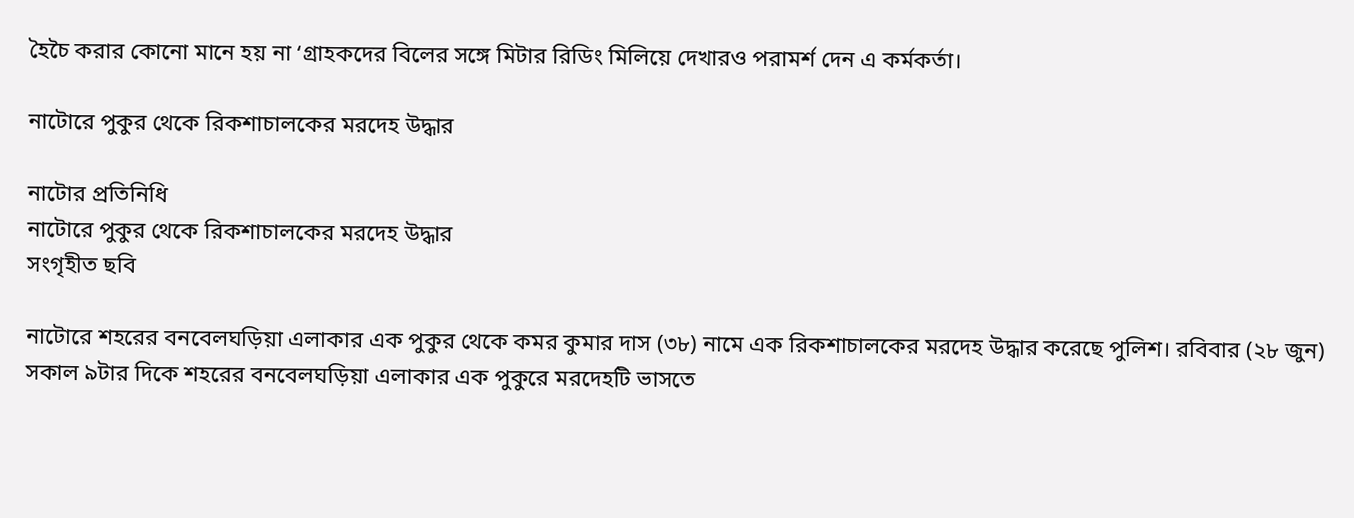হৈচৈ করার কোনো মানে হয় না ‘গ্রাহকদের বিলের সঙ্গে মিটার রিডিং মিলিয়ে দেখারও পরামর্শ দেন এ কর্মকর্তা।

নাটোরে পুকুর থেকে রিকশাচালকের মরদেহ উদ্ধার

নাটোর প্রতিনিধি
নাটোরে পুকুর থেকে রিকশাচালকের মরদেহ উদ্ধার
সংগৃহীত ছবি

নাটোরে শহরের বনবেলঘড়িয়া এলাকার এক পুকুর থেকে কমর কুমার দাস (৩৮) নামে এক রিকশাচালকের মরদেহ উদ্ধার করেছে পুলিশ। রবিবার (২৮ জুন) সকাল ৯টার দিকে শহরের বনবেলঘড়িয়া এলাকার এক পুকুরে মরদেহটি ভাসতে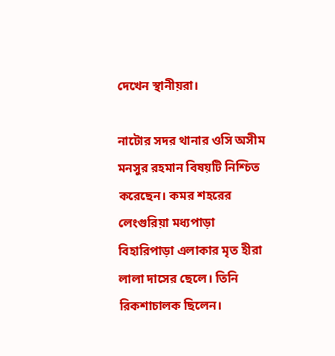দেখেন স্থানীয়রা।

নাটোর সদর থানার ওসি অসীম মনসুর রহমান বিষয়টি নিশ্চিত করেছেন। কমর শহরের লেংগুরিয়া মধ্যপাড়া বিহারিপাড়া এলাকার মৃত হীরা লালা দাসের ছেলে। তিনি রিকশাচালক ছিলেন।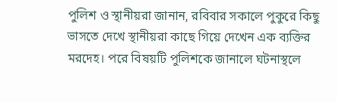পুলিশ ও স্থানীয়রা জানান, রবিবার সকালে পুকুরে কিছু ভাসতে দেখে স্থানীয়রা কাছে গিয়ে দেখেন এক ব্যক্তির মরদেহ। পরে বিষয়টি পুলিশকে জানালে ঘটনাস্থলে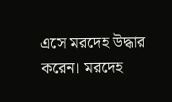এসে মরদেহ উদ্ধার করেন। মরদেহ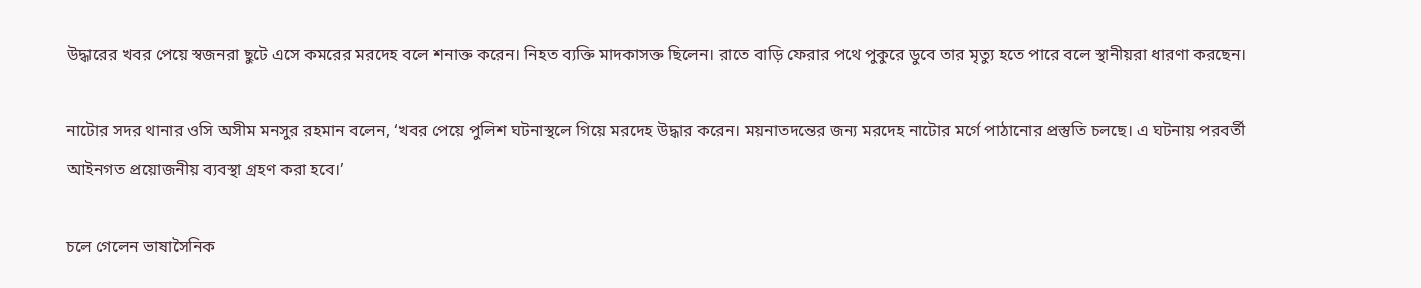উদ্ধারের খবর পেয়ে স্বজনরা ছুটে এসে কমরের মরদেহ বলে শনাক্ত করেন। নিহত ব্যক্তি মাদকাসক্ত ছিলেন। রাতে বাড়ি ফেরার পথে পুকুরে ডুবে তার মৃত্যু হতে পারে বলে স্থানীয়রা ধারণা করছেন।

নাটোর সদর থানার ওসি অসীম মনসুর রহমান বলেন, ‘খবর পেয়ে পুলিশ ঘটনাস্থলে গিয়ে মরদেহ উদ্ধার করেন। ময়নাতদন্তের জন্য মরদেহ নাটোর মর্গে পাঠানোর প্রস্তুতি চলছে। এ ঘটনায় পরবর্তী আইনগত প্রয়োজনীয় ব্যবস্থা গ্রহণ করা হবে।’

চলে গেলেন ভাষাসৈনিক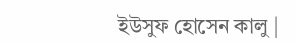ইউসুফ হোসেন কালু |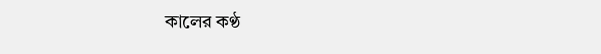কালের কণ্ঠ